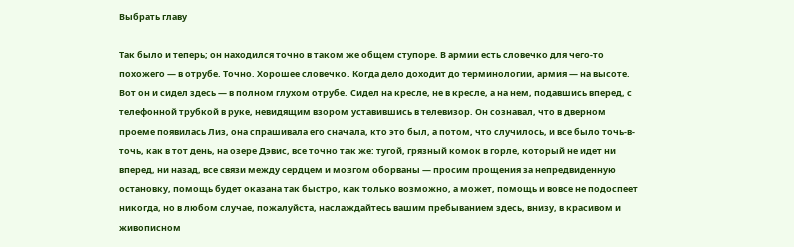Выбрать главу

Так было и теперь; он находился точно в таком же общем ступоре. В армии есть словечко для чего-то похожего — в отрубе. Точно. Хорошее словечко. Когда дело доходит до терминологии, армия — на высоте. Вот он и сидел здесь — в полном глухом отрубе. Сидел на кресле, не в кресле, а на нем, подавшись вперед, с телефонной трубкой в руке, невидящим взором уставившись в телевизор. Он сознавал, что в дверном проеме появилась Лиз, она спрашивала его сначала, кто это был, а потом, что случилось, и все было точь-в-точь, как в тот день, на озере Дэвис, все точно так же: тугой, грязный комок в горле, который не идет ни вперед, ни назад, все связи между сердцем и мозгом оборваны — просим прощения за непредвиденную остановку, помощь будет оказана так быстро, как только возможно, а может, помощь и вовсе не подоспеет никогда, но в любом случае, пожалуйста, наслаждайтесь вашим пребыванием здесь, внизу, в красивом и живописном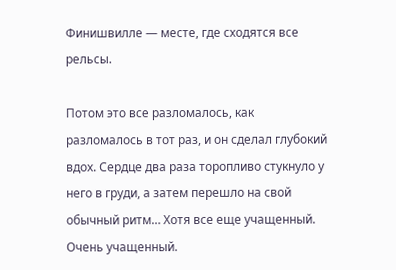Финишвилле — месте, где сходятся все рельсы.

Потом это все разломалось, как разломалось в тот раз, и он сделал глубокий вдох. Сердце два раза торопливо стукнуло у него в груди, а затем перешло на свой обычный ритм… Хотя все еще учащенный. Очень учащенный.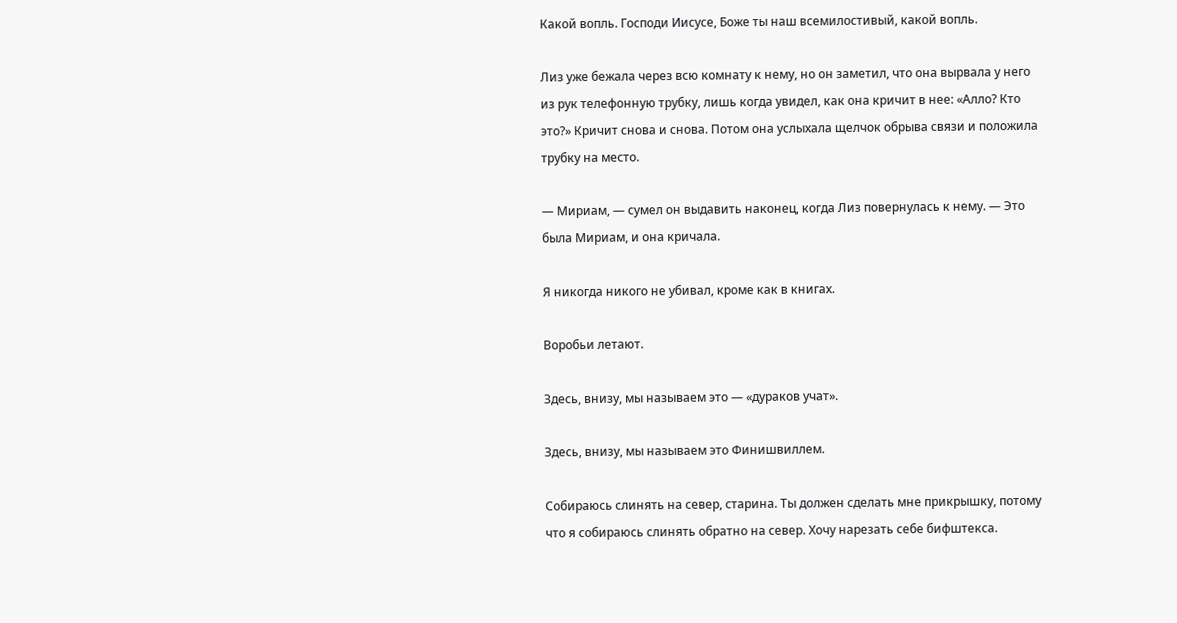Какой вопль. Господи Иисусе, Боже ты наш всемилостивый, какой вопль.

Лиз уже бежала через всю комнату к нему, но он заметил, что она вырвала у него из рук телефонную трубку, лишь когда увидел, как она кричит в нее: «Алло? Кто это?» Кричит снова и снова. Потом она услыхала щелчок обрыва связи и положила трубку на место.

— Мириам, — сумел он выдавить наконец, когда Лиз повернулась к нему. — Это была Мириам, и она кричала.

Я никогда никого не убивал, кроме как в книгах.

Воробьи летают.

Здесь, внизу, мы называем это — «дураков учат».

Здесь, внизу, мы называем это Финишвиллем.

Собираюсь слинять на север, старина. Ты должен сделать мне прикрышку, потому что я собираюсь слинять обратно на север. Хочу нарезать себе бифштекса.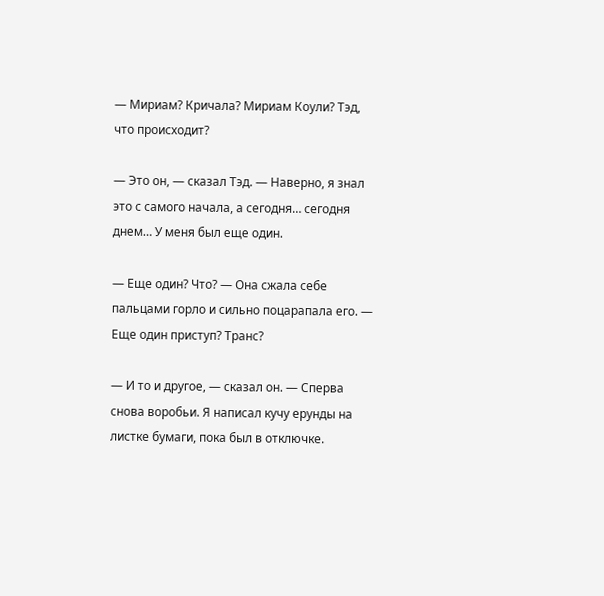— Мириам? Кричала? Мириам Коули? Тэд, что происходит?

— Это он, — сказал Тэд. — Наверно, я знал это с самого начала, а сегодня… сегодня днем… У меня был еще один.

— Еще один? Что? — Она сжала себе пальцами горло и сильно поцарапала его. — Еще один приступ? Транс?

— И то и другое, — сказал он. — Сперва снова воробьи. Я написал кучу ерунды на листке бумаги, пока был в отключке.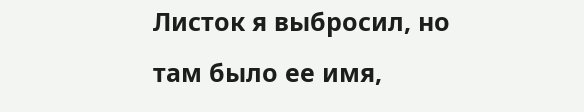Листок я выбросил, но там было ее имя,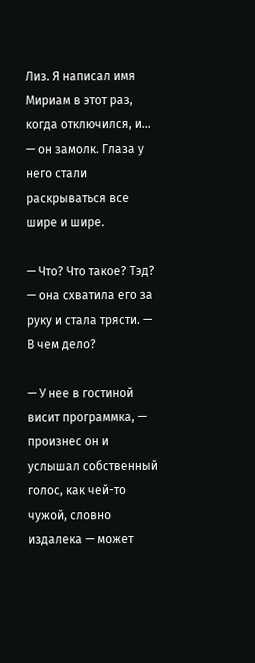Лиз. Я написал имя Мириам в этот раз, когда отключился, и… — он замолк. Глаза у него стали раскрываться все шире и шире.

— Что? Что такое? Тэд? — она схватила его за руку и стала трясти. — В чем дело?

— У нее в гостиной висит программка, — произнес он и услышал собственный голос, как чей-то чужой, словно издалека — может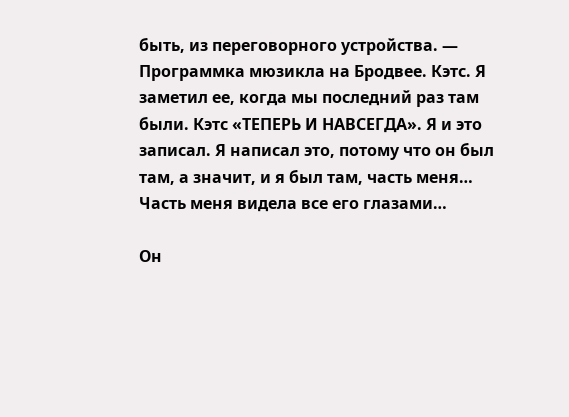быть, из переговорного устройства. — Программка мюзикла на Бродвее. Кэтс. Я заметил ее, когда мы последний раз там были. Кэтс «ТЕПЕРЬ И НАВСЕГДА». Я и это записал. Я написал это, потому что он был там, а значит, и я был там, часть меня… Часть меня видела все его глазами…

Он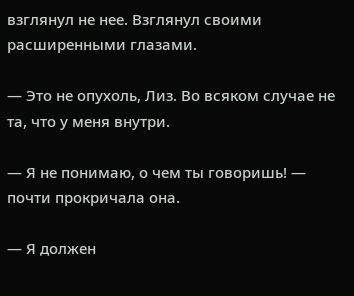взглянул не нее. Взглянул своими расширенными глазами.

— Это не опухоль, Лиз. Во всяком случае не та, что у меня внутри.

— Я не понимаю, о чем ты говоришь! — почти прокричала она.

— Я должен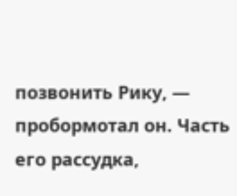позвонить Рику, — пробормотал он. Часть его рассудка,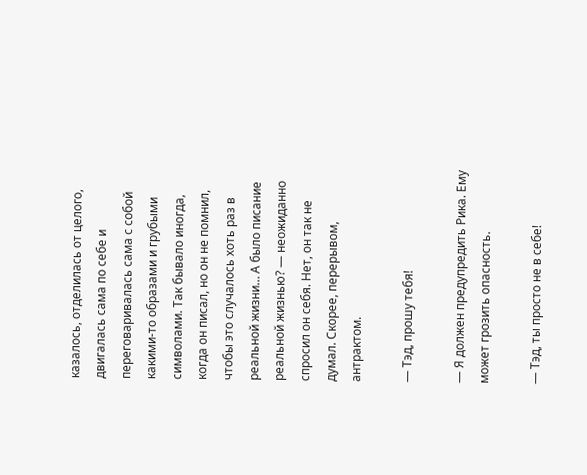казалось, отделилась от целого, двигалась сама по себе и переговаривалась сама с собой какими-то образами и грубыми символами. Так бывало иногда, когда он писал, но он не помнил, чтобы это случалось хоть раз в реальной жизни… А было писание реальной жизнью? — неожиданно спросил он себя. Нет, он так не думал. Скорее, перерывом, антрактом.

— Тэд, прошу тебя!

— Я должен предупредить Рика. Ему может грозить опасность.

— Тэд, ты просто не в себе!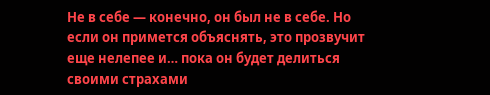Не в себе — конечно, он был не в себе. Но если он примется объяснять, это прозвучит еще нелепее и… пока он будет делиться своими страхами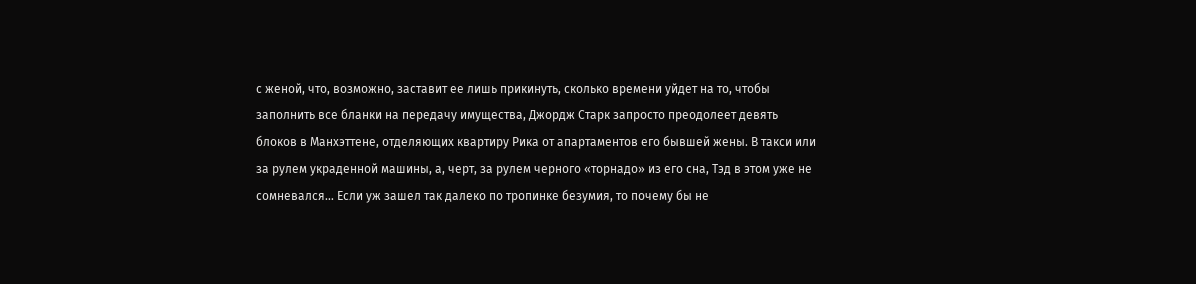с женой, что, возможно, заставит ее лишь прикинуть, сколько времени уйдет на то, чтобы заполнить все бланки на передачу имущества, Джордж Старк запросто преодолеет девять блоков в Манхэттене, отделяющих квартиру Рика от апартаментов его бывшей жены. В такси или за рулем украденной машины, а, черт, за рулем черного «торнадо» из его сна, Тэд в этом уже не сомневался… Если уж зашел так далеко по тропинке безумия, то почему бы не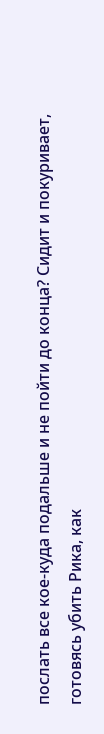послать все кое-куда подальше и не пойти до конца? Сидит и покуривает, готовясь убить Рика, как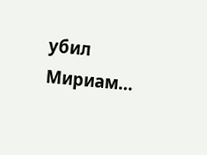убил Мириам…